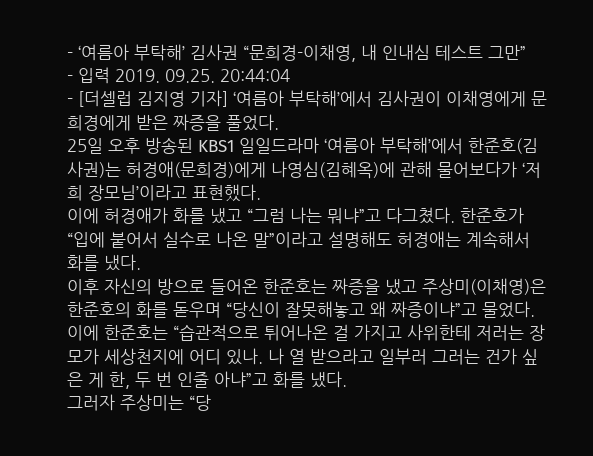- ‘여름아 부탁해’ 김사권 “문희경-이채영, 내 인내심 테스트 그만”
- 입력 2019. 09.25. 20:44:04
- [더셀럽 김지영 기자] ‘여름아 부탁해’에서 김사권이 이채영에게 문희경에게 받은 짜증을 풀었다.
25일 오후 방송된 KBS1 일일드라마 ‘여름아 부탁해’에서 한준호(김사권)는 허경애(문희경)에게 나영심(김혜옥)에 관해 물어보다가 ‘저희 장모님’이라고 표현했다.
이에 허경애가 화를 냈고 “그럼 나는 뭐냐”고 다그쳤다. 한준호가 “입에 붙어서 실수로 나온 말”이라고 설명해도 허경애는 계속해서 화를 냈다.
이후 자신의 방으로 들어온 한준호는 짜증을 냈고 주상미(이채영)은 한준호의 화를 돋우며 “당신이 잘못해놓고 왜 짜증이냐”고 물었다.
이에 한준호는 “습관적으로 튀어나온 걸 가지고 사위한테 저러는 장모가 세상천지에 어디 있나. 나 열 받으라고 일부러 그러는 건가 싶은 게 한, 두 번 인줄 아냐”고 화를 냈다.
그러자 주상미는 “당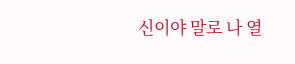신이야 말로 나 열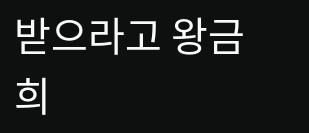받으라고 왕금희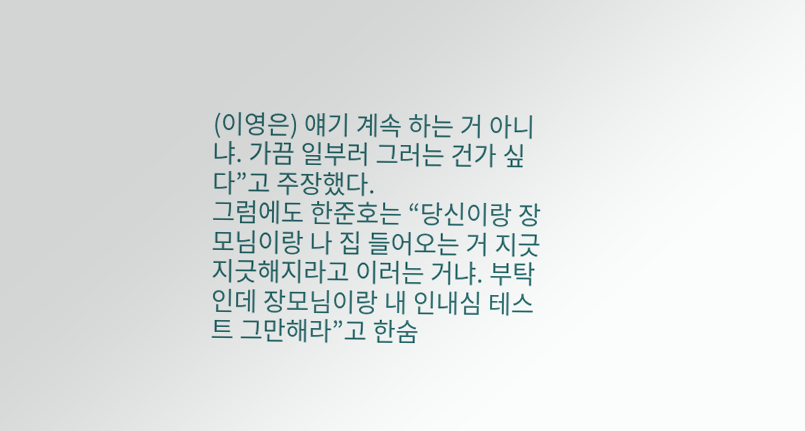(이영은) 얘기 계속 하는 거 아니냐. 가끔 일부러 그러는 건가 싶다”고 주장했다.
그럼에도 한준호는 “당신이랑 장모님이랑 나 집 들어오는 거 지긋지긋해지라고 이러는 거냐. 부탁인데 장모님이랑 내 인내심 테스트 그만해라”고 한숨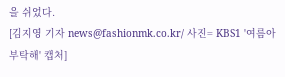을 쉬었다.
[김지영 기자 news@fashionmk.co.kr/ 사진= KBS1 '여름아 부탁해' 캡처]